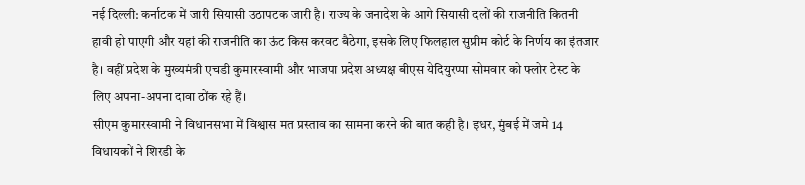नई दिल्ली: कर्नाटक में जारी सियासी उठापटक जारी है। राज्य के जनादेश के आगे सियासी दलों की राजनीति कितनी हावी हो पाएगी और यहां की राजनीति का ऊंट किस करवट बैठेगा, इसके लिए फिलहाल सुप्रीम कोर्ट के निर्णय का इंतजार है। वहीं प्रदेश के मुख्यमंत्री एचडी कुमारस्वामी और भाजपा प्रदेश अध्यक्ष बीएस येदियुरप्पा सोमवार को फ्लोर टेस्ट के लिए अपना-अपना दावा ठोंक रहे हैं।
सीएम कुमारस्वामी ने विधानसभा में विश्वास मत प्रस्ताव का सामना करने की बात कही है। इधर, मुंबई में जमे 14 विधायकों ने शिरडी के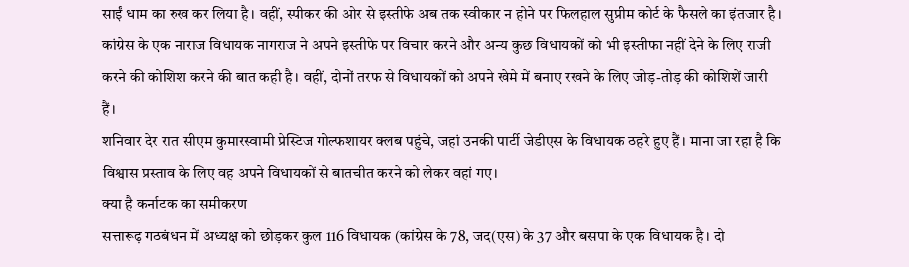साईं धाम का रुख कर लिया है। वहीं, स्पीकर की ओर से इस्तीफे अब तक स्वीकार न होने पर फिलहाल सुप्रीम कोर्ट के फैसले का इंतजार है।
कांग्रेस के एक नाराज विधायक नागराज ने अपने इस्तीफे पर विचार करने और अन्य कुछ विधायकों को भी इस्तीफा नहीं देने के लिए राजी करने की कोशिश करने की बात कही है। वहीं, दोनों तरफ से विधायकों को अपने खेमे में बनाए रखने के लिए जोड़-तोड़ की कोशिशें जारी हैं।
शनिवार देर रात सीएम कुमारस्वामी प्रेस्टिज गोल्फशायर क्लब पहुंचे, जहां उनकी पार्टी जेडीएस के विधायक ठहरे हुए हैं। माना जा रहा है कि विश्वास प्रस्ताव के लिए वह अपने विधायकों से बातचीत करने को लेकर वहां गए।
क्या है कर्नाटक का समीकरण
सत्तारूढ़ गठबंधन में अध्यक्ष को छोड़कर कुल 116 विधायक (कांग्रेस के 78, जद(एस) के 37 और बसपा के एक विधायक है। दो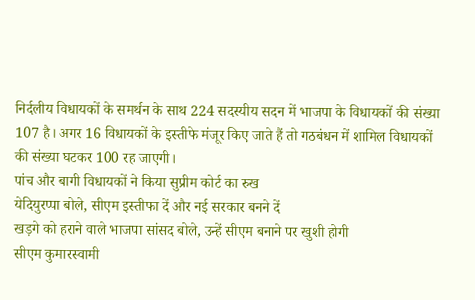निर्दलीय विधायकों के समर्थन के साथ 224 सदस्यीय सदन में भाजपा के विधायकों की संख्या 107 है। अगर 16 विधायकों के इस्तीफे मंजूर किए जाते हैं तो गठबंधन में शामिल विधायकों की संख्या घटकर 100 रह जाएगी।
पांच और बागी विधायकों ने किया सुप्रीम कोर्ट का रुख
येदियुरप्पा बोले, सीएम इस्तीफा दें और नई सरकार बनने दें
खड़गे को हराने वाले भाजपा सांसद बोले, उन्हें सीएम बनाने पर खुशी होगी
सीएम कुमारस्वामी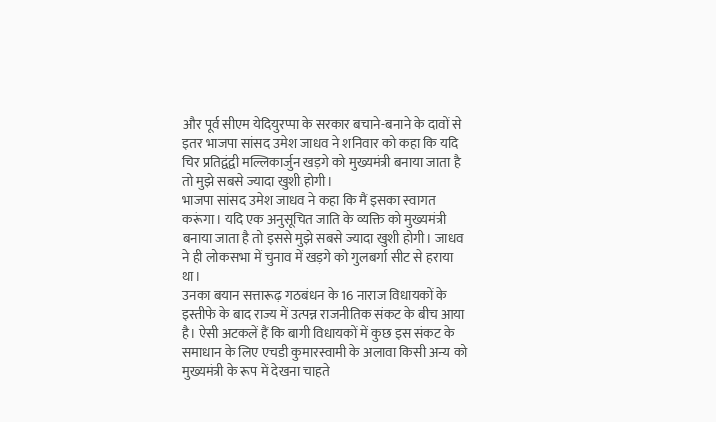और पूर्व सीएम येदियुरप्पा के सरकार बचाने-बनाने के दावों से इतर भाजपा सांसद उमेश जाधव ने शनिवार को कहा कि यदि चिर प्रतिद्वंद्वी मल्लिकार्जुन खड़गे को मुख्यमंत्री बनाया जाता है तो मुझे सबसे ज्यादा खुशी होगी।
भाजपा सांसद उमेश जाधव ने कहा कि मैं इसका स्वागत करूंगा। यदि एक अनुसूचित जाति के व्यक्ति को मुख्यमंत्री बनाया जाता है तो इससे मुझे सबसे ज्यादा खुशी होगी। जाधव ने ही लोकसभा में चुनाव में खड़गे को गुलबर्गा सीट से हराया था।
उनका बयान सत्तारूढ़ गठबंधन के 16 नाराज विधायकों के इस्तीफे के बाद राज्य में उत्पन्न राजनीतिक संकट के बीच आया है। ऐसी अटकलें हैं कि बागी विधायकों में कुछ इस संकट के समाधान के लिए एचडी कुमारस्वामी के अलावा किसी अन्य को मुख्यमंत्री के रूप में देखना चाहते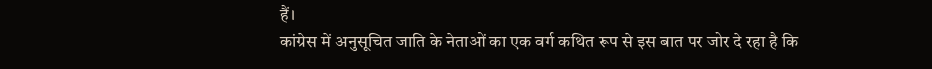हैं।
कांग्रेस में अनुसूचित जाति के नेताओं का एक वर्ग कथित रूप से इस बात पर जोर दे रहा है कि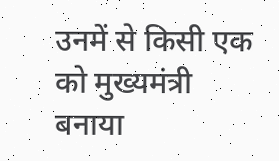उनमें से किसी एक को मुख्यमंत्री बनाया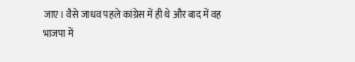जाए। वैसे जाधव पहले कांग्रेस में ही थे और बाद में वह भाजपा में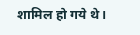शामिल हो गये थे।